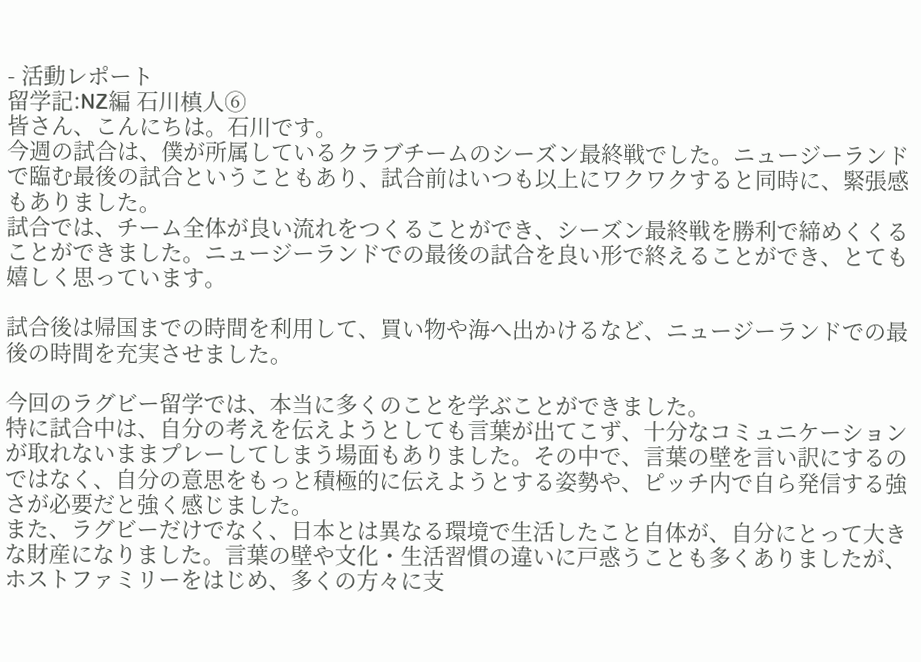- 活動レポート
留学記:NZ編 石川槙人⑥
皆さん、こんにちは。石川です。
今週の試合は、僕が所属しているクラブチームのシーズン最終戦でした。ニュージーランドで臨む最後の試合ということもあり、試合前はいつも以上にワクワクすると同時に、緊張感もありました。
試合では、チーム全体が良い流れをつくることができ、シーズン最終戦を勝利で締めくくることができました。ニュージーランドでの最後の試合を良い形で終えることができ、とても嬉しく思っています。

試合後は帰国までの時間を利用して、買い物や海へ出かけるなど、ニュージーランドでの最後の時間を充実させました。

今回のラグビー留学では、本当に多くのことを学ぶことができました。
特に試合中は、自分の考えを伝えようとしても言葉が出てこず、十分なコミュニケーションが取れないままプレーしてしまう場面もありました。その中で、言葉の壁を言い訳にするのではなく、自分の意思をもっと積極的に伝えようとする姿勢や、ピッチ内で自ら発信する強さが必要だと強く感じました。
また、ラグビーだけでなく、日本とは異なる環境で生活したこと自体が、自分にとって大きな財産になりました。言葉の壁や文化・生活習慣の違いに戸惑うことも多くありましたが、ホストファミリーをはじめ、多くの方々に支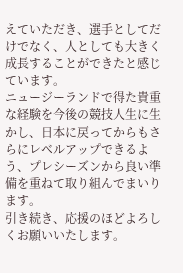えていただき、選手としてだけでなく、人としても大きく成長することができたと感じています。
ニュージーランドで得た貴重な経験を今後の競技人生に生かし、日本に戻ってからもさらにレベルアップできるよう、プレシーズンから良い準備を重ねて取り組んでまいります。
引き続き、応援のほどよろしくお願いいたします。